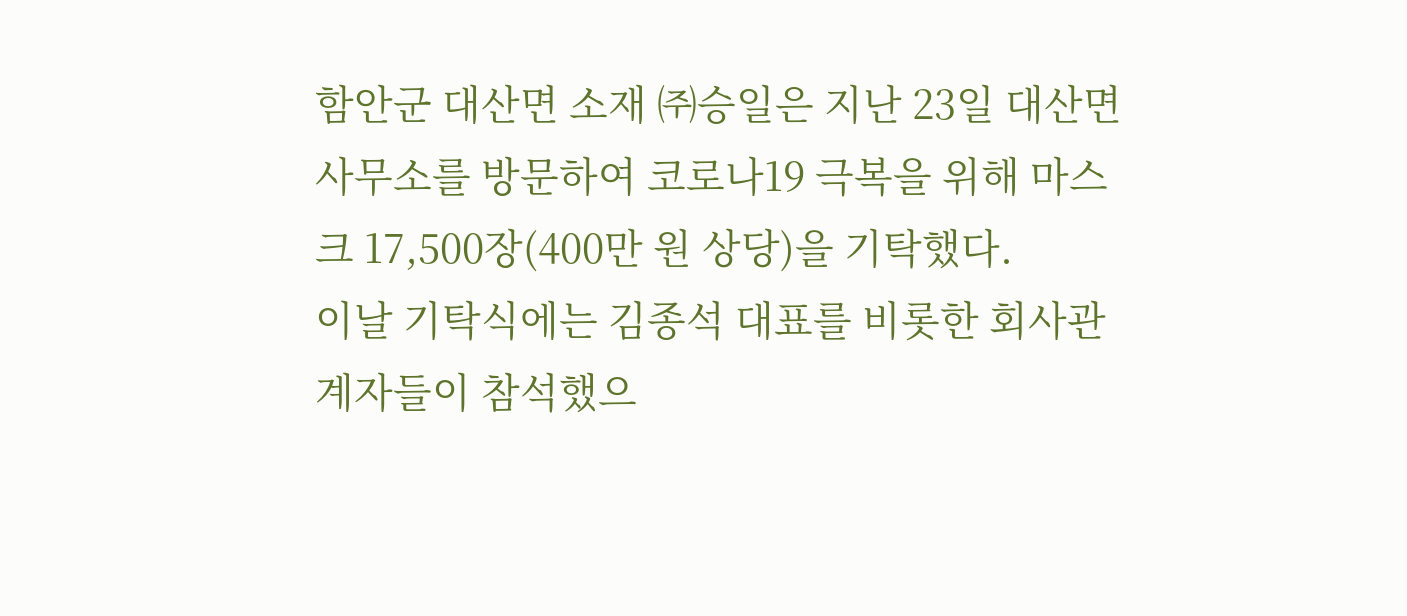함안군 대산면 소재 ㈜승일은 지난 23일 대산면사무소를 방문하여 코로나19 극복을 위해 마스크 17,500장(400만 원 상당)을 기탁했다.
이날 기탁식에는 김종석 대표를 비롯한 회사관계자들이 참석했으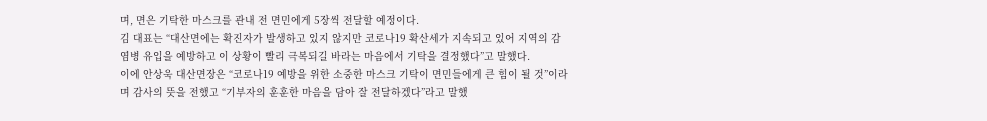며, 면은 기탁한 마스크를 관내 전 면민에게 5장씩 전달할 예정이다.
김 대표는 “대산면에는 확진자가 발생하고 있지 않지만 코로나19 확산세가 지속되고 있어 지역의 감염병 유입을 예방하고 이 상황이 빨리 극복되길 바라는 마음에서 기탁을 결정했다”고 말했다.
이에 안상욱 대산면장은 “코로나19 예방을 위한 소중한 마스크 기탁이 면민들에게 큰 힘이 될 것”이라며 감사의 뜻을 전했고 “기부자의 훈훈한 마음을 담아 잘 전달하겠다”라고 말했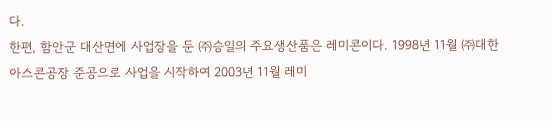다.
한편, 함안군 대산면에 사업장을 둔 ㈜승일의 주요생산품은 레미콘이다. 1998년 11월 ㈜대한 아스콘공장 준공으로 사업을 시작하여 2003년 11월 레미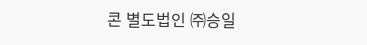콘 별도법인 ㈜승일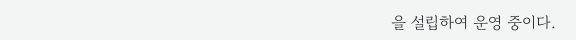을 설립하여 운영 중이다.